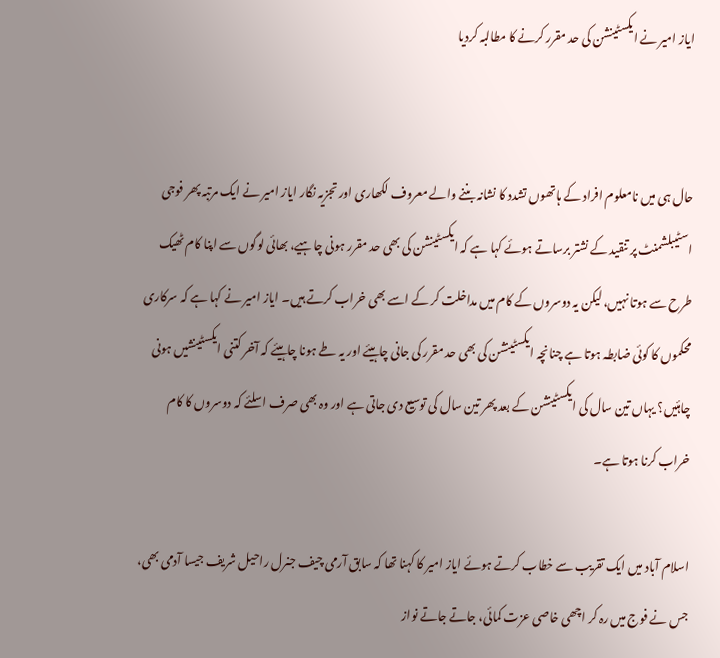ایاز امیر نے ایکسٹینشن کی حد مقرر کرنے کا مطالبہ کردیا


حال ہی میں نامعلوم افراد کے ہاتھوں تشدد کا نشانہ بننے والے معروف لکھاری اور تجزیہ نگار ایاز امیر نے ایک مرتبہ پھر فوجی اسٹیبلشمنٹ پر تنقید کے نشتر برساتے ہوئے کہا ہے کہ ایکسٹینشن کی بھی حد مقرر ہونی چاہیے، بھائی لوگوں سے اپنا کام ٹھیک طرح سے ہوتا نہیں، لیکن یہ دوسروں کے کام میں مداخلت کر کے اسے بھی خراب کرتے ہیں۔ ایاز امیر نے کہا ہے کہ سرکاری محکموں کا کوئی ضابطہ ہوتا ہے چنانچہ ایکسٹینشن کی بھی حد مقرر کی جانی چاہیئے اور یہ طے ہونا چاہیئے کہ آخر کتنی ایکسٹینشیں ہونی چاہئیں؟ یہاں تین سال کی ایکسٹینشن کے بعد پھر تین سال کی توسیع دی جاتی ہے اور وہ بھی صرف اسلئے کہ دوسروں کا کام خراب کرنا ہوتا ہے۔

اسلام آباد میں ایک تقریب سے خطاب کرتے ہوئے ایاز امیر کا کہنا تھا کہ سابق آرمی چیف جنرل راحیل شریف جیسا آدمی بھی، جس نے فوج میں رہ کر اچھی خاصی عزت کمائی، جاتے جاتے نواز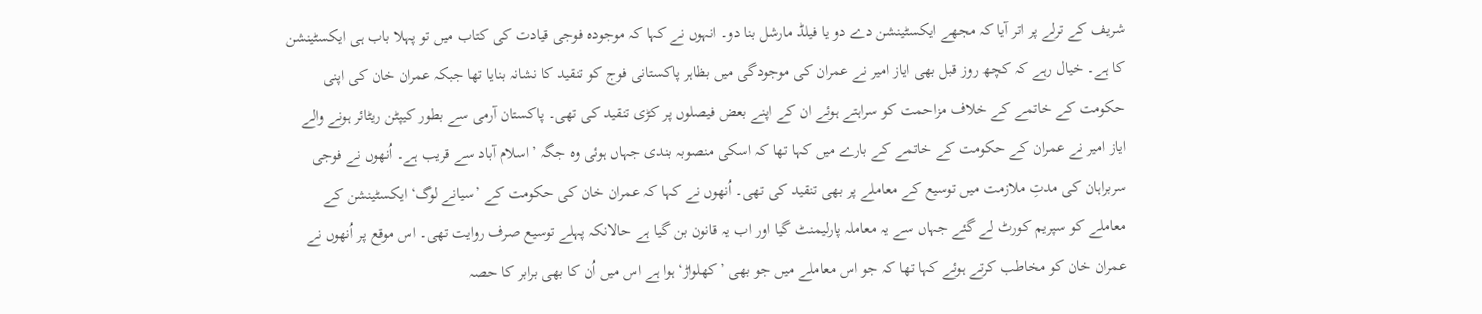شریف کے ترلے پر اتر آیا کہ مجھے ایکسٹینشن دے دو یا فیلڈ مارشل بنا دو۔ انہوں نے کہا کہ موجودہ فوجی قیادت کی کتاب میں تو پہلا باب ہی ایکسٹینشن کا ہے۔ خیال رہے کہ کچھ روز قبل بھی ایاز امیر نے عمران کی موجودگی میں بظاہر پاکستانی فوج کو تنقید کا نشانہ بنایا تھا جبکہ عمران خان کی اپنی حکومت کے خاتمے کے خلاف مزاحمت کو سراہتے ہوئے ان کے اپنے بعض فیصلوں پر کڑی تنقید کی تھی۔ پاکستان آرمی سے بطور کیپٹن ریٹائر ہونے والے ایاز امیر نے عمران کے حکومت کے خاتمے کے بارے میں کہا تھا کہ اسکی منصوبہ بندی جہاں ہوئی وہ جگہ ’اسلام آباد سے قریب ہے۔ اُنھوں نے فوجی سربراہان کی مدتِ ملازمت میں توسیع کے معاملے پر بھی تنقید کی تھی۔ اُنھوں نے کہا کہ عمران خان کی حکومت کے ’سیانے لوگ‘ ایکسٹینشن کے معاملے کو سپریم کورٹ لے گئے جہاں سے یہ معاملہ پارلیمنٹ گیا اور اب یہ قانون بن گیا ہے حالانکہ پہلے توسیع صرف روایت تھی۔ اس موقع پر اُنھوں نے عمران خان کو مخاطب کرتے ہوئے کہا تھا کہ جو اس معاملے میں جو بھی ’کھلواڑ‘ ہوا ہے اس میں اُن کا بھی برابر کا حصہ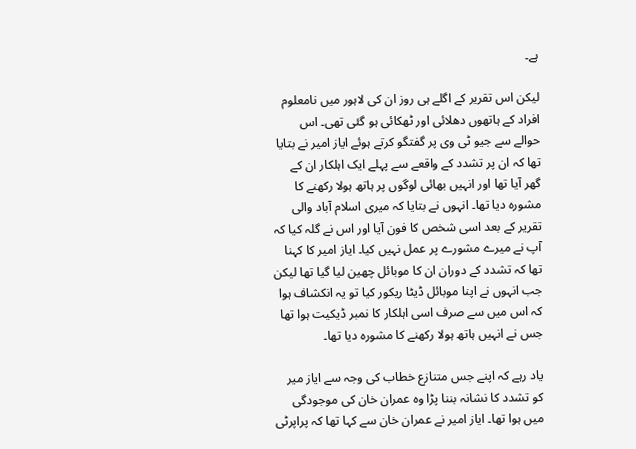ہے۔

لیکن اس تقریر کے اگلے ہی روز ان کی لاہور میں نامعلوم افراد کے ہاتھوں دھلائی اور ٹھکائی ہو گئی تھی۔ اس حوالے سے جیو ٹی وی پر گفتگو کرتے ہوئے ایاز امیر نے بتایا تھا کہ ان پر تشدد کے واقعے سے پہلے ایک اہلکار ان کے گھر آیا تھا اور انہیں بھائی لوگوں پر ہاتھ ہولا رکھنے کا مشورہ دیا تھا۔ انہوں نے بتایا کہ میری اسلام آباد والی تقریر کے بعد اسی شخص کا فون آیا اور اس نے گلہ کیا کہ آپ نے میرے مشورے پر عمل نہیں کیا۔ ایاز امیر کا کہنا تھا کہ تشدد کے دوران ان کا موبائل چھین لیا گیا تھا لیکن جب انہوں نے اپنا موبائل ڈیٹا ریکور کیا تو یہ انکشاف ہوا کہ اس میں سے صرف اسی اہلکار کا نمبر ڈیکیت ہوا تھا جس نے انہیں ہاتھ ہولا رکھنے کا مشورہ دیا تھا۔

یاد رہے کہ اپنے جس متنازع خطاب کی وجہ سے ایاز میر کو تشدد کا نشانہ بننا پڑا وہ عمران خان کی موجودگی میں ہوا تھا۔ ایاز امیر نے عمران خان سے کہا تھا کہ پراپرٹی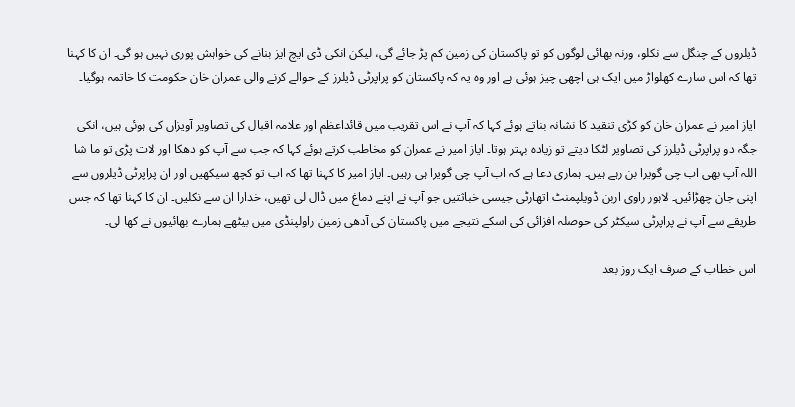ڈیلروں کے چنگل سے نکلو، ورنہ بھائی لوگوں کو تو پاکستان کی زمین کم پڑ جائے گی، لیکن انکی ڈی ایچ ایز بنانے کی خواہش پوری نہیں ہو گی۔ ان کا کہنا تھا کہ اس سارے کھلواڑ میں ایک ہی اچھی چیز ہوئی ہے اور وہ یہ کہ پاکستان کو پراپرٹی ڈیلرز کے حوالے کرنے والی عمران خان حکومت کا خاتمہ ہوگیا۔

ایاز امیر نے عمران خان کو کڑی تنقید کا نشانہ بناتے ہوئے کہا کہ آپ نے اس تقریب میں قائداعظم اور علامہ اقبال کی تصاویر آویزاں کی ہوئی ہیں، انکی جگہ دو پراپرٹی ڈیلرز کی تصاویر لٹکا دیتے تو زیادہ بہتر ہوتا۔ ایاز امیر نے عمران کو مخاطب کرتے ہوئے کہا کہ جب سے آپ کو دھکا اور لات پڑی تو ما شا اللہ آپ بھی اب چی گویرا بن رہے ہیں۔ ہماری دعا ہے کہ اب آپ چی گویرا ہی رہیں۔ ایاز امیر کا کہنا تھا کہ اب تو کچھ سیکھیں اور ان پراپرٹی ڈیلروں سے اپنی جان چھڑائیں۔ لاہور راوی اربن ڈویلپمنٹ اتھارٹی جیسی خباثتیں جو آپ نے اپنے دماغ میں ڈال لی تھیں، خدارا ان سے نکلیں۔ ان کا کہنا تھا کہ جس طریقے سے آپ نے پراپرٹی سیکٹر کی حوصلہ افزائی کی اسکے نتیجے میں پاکستان کی آدھی زمین راولپنڈی میں بیٹھے ہمارے بھائیوں نے کھا لی۔

اس خطاب کے صرف ایک روز بعد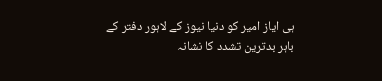ہی ایاز امیر کو دنیا نیوز کے لاہور دفتر کے باہر بدترین تشدد کا نشانہ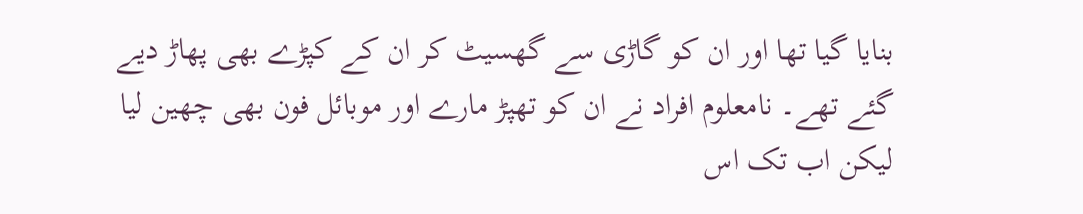بنایا گیا تھا اور ان کو گاڑی سے گھسیٹ کر ان کے کپڑے بھی پھاڑ دیے گئے تھے۔ نامعلوم افراد نے ان کو تھپڑ مارے اور موبائل فون بھی چھین لیا لیکن اب تک اس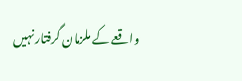واقعے کے ملزمان گرفتار نہیں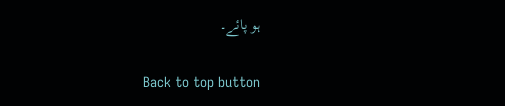ہو پائے۔

Back to top button